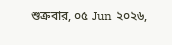শুক্রবার, ০৫ Jun ২০২৬,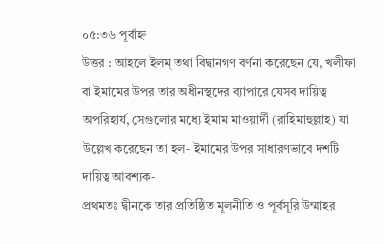০৫:৩৬ পূর্বাহ্ন
উত্তর : আহলে ইলম্ তথা বিদ্বানগণ বর্ণনা করেছেন যে, খলীফা বা ইমামের উপর তার অধীনস্থদের ব্যাপারে যেসব দায়িত্ব অপরিহার্য, সেগুলোর মধ্যে ইমাম মাওয়ার্দী (রাহিমাহুল্লাহ) যা উল্লেখ করেছেন তা হল- ইমামের উপর সাধারণভাবে দশটি দায়িত্ব আবশ্যক-
প্রথমতঃ দ্বীনকে তার প্রতিষ্ঠিত মূলনীতি ও পূর্বসূরি উম্মাহর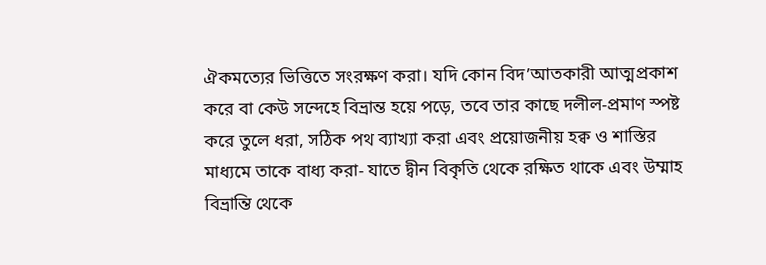ঐকমত্যের ভিত্তিতে সংরক্ষণ করা। যদি কোন বিদ’আতকারী আত্মপ্রকাশ করে বা কেউ সন্দেহে বিভ্রান্ত হয়ে পড়ে, তবে তার কাছে দলীল-প্রমাণ স্পষ্ট করে তুলে ধরা, সঠিক পথ ব্যাখ্যা করা এবং প্রয়োজনীয় হক্ব ও শাস্তির মাধ্যমে তাকে বাধ্য করা- যাতে দ্বীন বিকৃতি থেকে রক্ষিত থাকে এবং উম্মাহ বিভ্রান্তি থেকে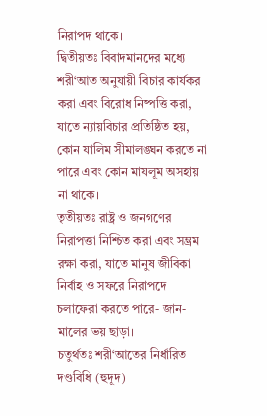নিরাপদ থাকে।
দ্বিতীয়তঃ বিবাদমানদের মধ্যে শরী‘আত অনুযায়ী বিচার কার্যকর করা এবং বিরোধ নিষ্পত্তি করা, যাতে ন্যায়বিচার প্রতিষ্ঠিত হয়, কোন যালিম সীমালঙ্ঘন করতে না পারে এবং কোন মাযলূম অসহায় না থাকে।
তৃতীয়তঃ রাষ্ট্র ও জনগণের নিরাপত্তা নিশ্চিত করা এবং সম্ভ্রম রক্ষা করা, যাতে মানুষ জীবিকা নির্বাহ ও সফরে নিরাপদে চলাফেরা করতে পারে- জান-মালের ভয় ছাড়া।
চতুর্থতঃ শরী‘আতের নির্ধারিত দণ্ডবিধি (হুদূদ)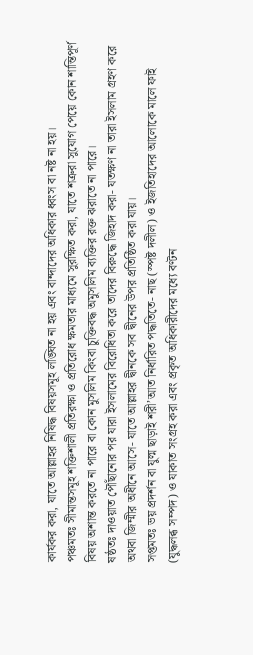কার্যকর করা, যাতে আল্লাহর নিষিদ্ধ বিষয়সমূহ লঙ্ঘিত না হয় এবং বান্দাদের অধিকার ধ্বংস বা নষ্ট না হয়।
পঞ্চমতঃ সীমান্তসমূহ শক্তিশালী প্রতিরক্ষা ও প্রতিরোধ ক্ষমতার মাধ্যমে সুরক্ষিত করা, যাতে শত্রুরা সুযোগ পেয়ে কোন শান্তিপূর্ণ বিষয় অশান্ত করতে না পারে বা কোন মুসলিম কিংবা চুক্তিবদ্ধ অমুসলিম ব্যক্তির রক্ত ঝরাতে না পারে।
ষষ্ঠতঃ দাওয়াত পৌঁছানোর পর যারা ইসলামের বিরোধিতা করে তাদের বিরুদ্ধে জিহাদ করা- যতক্ষণ না তারা ইসলাম গ্রহণ করে অথবা জিম্মীর অধীনে আসে- যাতে আল্লাহর দ্বীনকে সব দ্বীনের উপর প্রতিষ্ঠিত করা যায়।
সপ্তমতঃ ভয় প্রদর্শন বা যুল্ম ছাড়াই শরী’আত নির্ধারিত পদ্ধতিতে- নাছ (স্পষ্ট দলীল) ও ইজতিহাদের আলোকে মালে ফাই (যুদ্ধলব্ধ সম্পদ) ও যাকাত সংগ্রহ করা এবং প্রকৃত অধিকারীদের মধ্যে বণ্টন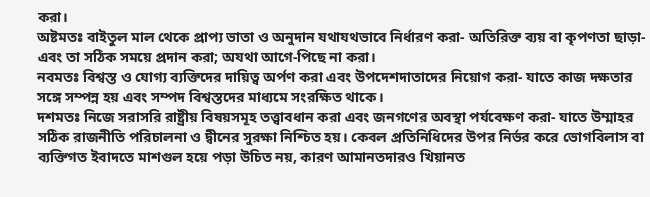করা।
অষ্টমতঃ বাইতুল মাল থেকে প্রাপ্য ভাতা ও অনুদান যথাযথভাবে নির্ধারণ করা- অতিরিক্ত ব্যয় বা কৃপণতা ছাড়া- এবং তা সঠিক সময়ে প্রদান করা; অযথা আগে-পিছে না করা।
নবমতঃ বিশ্বস্ত ও যোগ্য ব্যক্তিদের দায়িত্ব অর্পণ করা এবং উপদেশদাতাদের নিয়োগ করা- যাতে কাজ দক্ষতার সঙ্গে সম্পন্ন হয় এবং সম্পদ বিশ্বস্তদের মাধ্যমে সংরক্ষিত থাকে।
দশমতঃ নিজে সরাসরি রাষ্ট্রীয় বিষয়সমূহ তত্ত্বাবধান করা এবং জনগণের অবস্থা পর্যবেক্ষণ করা- যাতে উম্মাহর সঠিক রাজনীতি পরিচালনা ও দ্বীনের সুরক্ষা নিশ্চিত হয়। কেবল প্রতিনিধিদের উপর নির্ভর করে ভোগবিলাস বা ব্যক্তিগত ইবাদতে মাশগুল হয়ে পড়া উচিত নয়, কারণ আমানতদারও খিয়ানত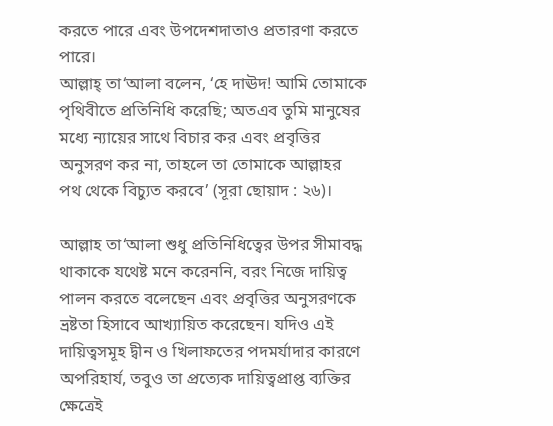করতে পারে এবং উপদেশদাতাও প্রতারণা করতে পারে।
আল্লাহ্ তা‘আলা বলেন, ‘হে দাঊদ! আমি তোমাকে পৃথিবীতে প্রতিনিধি করেছি; অতএব তুমি মানুষের মধ্যে ন্যায়ের সাথে বিচার কর এবং প্রবৃত্তির অনুসরণ কর না, তাহলে তা তোমাকে আল্লাহর পথ থেকে বিচ্যুত করবে’ (সূরা ছোয়াদ : ২৬)।

আল্লাহ তা‘আলা শুধু প্রতিনিধিত্বের উপর সীমাবদ্ধ থাকাকে যথেষ্ট মনে করেননি, বরং নিজে দায়িত্ব পালন করতে বলেছেন এবং প্রবৃত্তির অনুসরণকে ভ্রষ্টতা হিসাবে আখ্যায়িত করেছেন। যদিও এই দায়িত্বসমূহ দ্বীন ও খিলাফতের পদমর্যাদার কারণে অপরিহার্য, তবুও তা প্রত্যেক দায়িত্বপ্রাপ্ত ব্যক্তির ক্ষেত্রেই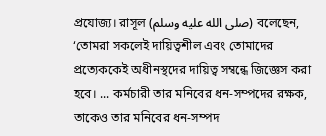প্রযোজ্য। রাসূল (صلى الله عليه وسلم) বলেছেন, ‘তোমরা সকলেই দায়িত্বশীল এবং তোমাদের প্রত্যেককেই অধীনস্থদের দায়িত্ব সম্বন্ধে জিজ্ঞেস করা হবে। ... কর্মচারী তার মনিবের ধন-সম্পদের রক্ষক, তাকেও তার মনিবের ধন-সম্পদ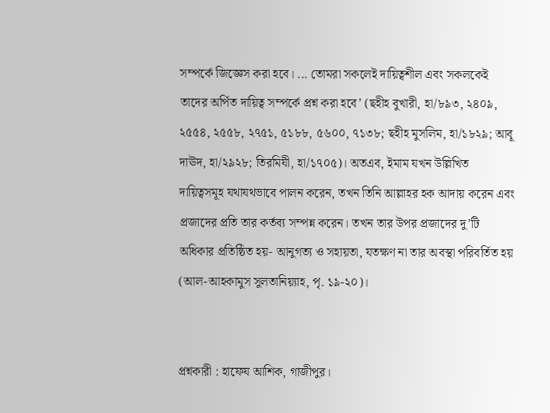সম্পর্কে জিজ্ঞেস করা হবে। ... তোমরা সকলেই দায়িত্বশীল এবং সকলকেই তাদের অর্পিত দায়িত্ব সম্পর্কে প্রশ্ন করা হবে’ (ছহীহ বুখারী, হা/৮৯৩, ২৪০৯, ২৫৫৪, ২৫৫৮, ২৭৫১, ৫১৮৮, ৫৬০০, ৭১৩৮; ছহীহ মুসলিম, হা/১৮২৯; আবূ দাঊদ, হা/২৯২৮; তিরমিযী, হা/১৭০৫)। অতএব, ইমাম যখন উল্লিখিত দায়িত্বসমূহ যথাযথভাবে পালন করেন, তখন তিনি আল্লাহর হক আদায় করেন এবং প্রজাদের প্রতি তার কর্তব্য সম্পন্ন করেন। তখন তার উপর প্রজাদের দু’টি অধিকার প্রতিষ্ঠিত হয়- আনুগত্য ও সহায়তা, যতক্ষণ না তার অবস্থা পরিবর্তিত হয় (আল-আহকামুস সুলতানিয়্যাহ, পৃ. ১৯-২০)।


প্রশ্নকারী : হাফেয আশিক, গাজীপুর।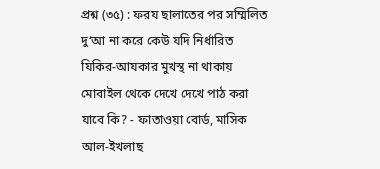প্রশ্ন (৩৫) : ফরয ছালাতের পর সম্মিলিত দু‘আ না করে কেউ যদি নির্ধারিত যিকির-আযকার মুখস্থ না থাকায় মোবাইল থেকে দেখে দেখে পাঠ করা যাবে কি? - ফাতাওয়া বোর্ড, মাসিক আল-ইখলাছ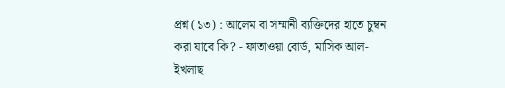প্রশ্ন (১৩) : আলেম বা সম্মানী ব্যক্তিদের হাতে চুম্বন করা যাবে কি? - ফাতাওয়া বোর্ড, মাসিক আল-ইখলাছ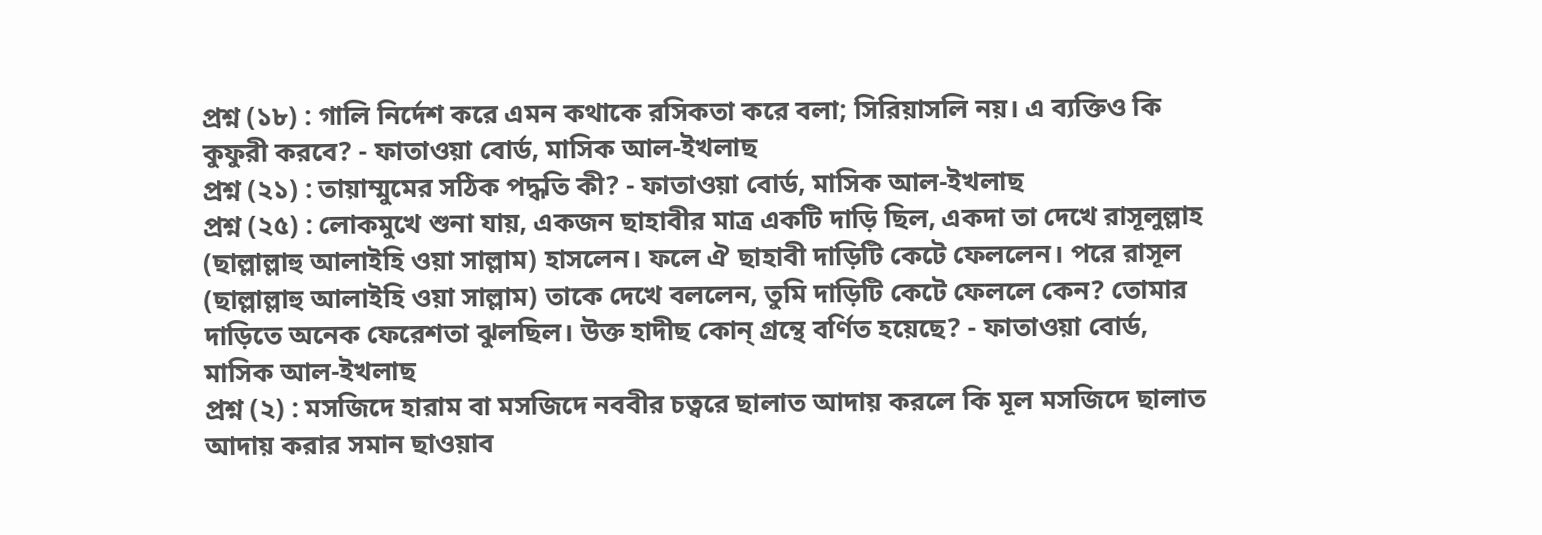প্রশ্ন (১৮) : গালি নির্দেশ করে এমন কথাকে রসিকতা করে বলা; সিরিয়াসলি নয়। এ ব্যক্তিও কি কুফুরী করবে? - ফাতাওয়া বোর্ড, মাসিক আল-ইখলাছ
প্রশ্ন (২১) : তায়াম্মুমের সঠিক পদ্ধতি কী? - ফাতাওয়া বোর্ড, মাসিক আল-ইখলাছ
প্রশ্ন (২৫) : লোকমুখে শুনা যায়, একজন ছাহাবীর মাত্র একটি দাড়ি ছিল, একদা তা দেখে রাসূলুল্লাহ (ছাল্লাল্লাহু আলাইহি ওয়া সাল্লাম) হাসলেন। ফলে ঐ ছাহাবী দাড়িটি কেটে ফেললেন। পরে রাসূল (ছাল্লাল্লাহু আলাইহি ওয়া সাল্লাম) তাকে দেখে বললেন, তুমি দাড়িটি কেটে ফেললে কেন? তোমার দাড়িতে অনেক ফেরেশতা ঝুলছিল। উক্ত হাদীছ কোন্ গ্রন্থে বর্ণিত হয়েছে? - ফাতাওয়া বোর্ড, মাসিক আল-ইখলাছ
প্রশ্ন (২) : মসজিদে হারাম বা মসজিদে নববীর চত্বরে ছালাত আদায় করলে কি মূল মসজিদে ছালাত আদায় করার সমান ছাওয়াব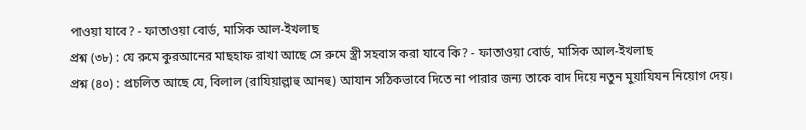পাওয়া যাবে? - ফাতাওয়া বোর্ড, মাসিক আল-ইখলাছ
প্রশ্ন (৩৮) : যে রুমে কুরআনের মাছহাফ রাখা আছে সে রুমে স্ত্রী সহবাস করা যাবে কি? - ফাতাওয়া বোর্ড, মাসিক আল-ইখলাছ
প্রশ্ন (৪০) : প্রচলিত আছে যে, বিলাল (রাযিয়াল্লাহু আনহু) আযান সঠিকভাবে দিতে না পারার জন্য তাকে বাদ দিয়ে নতুন মুয়াযিযন নিয়োগ দেয়।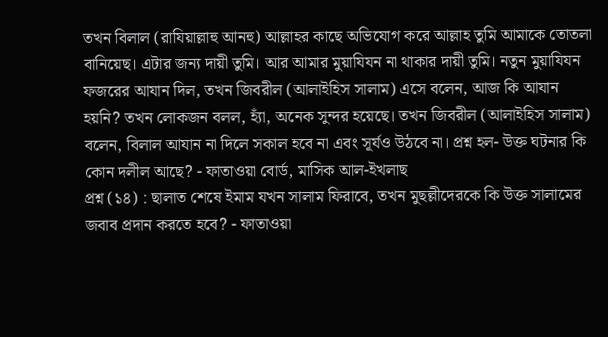তখন বিলাল (রাযিয়াল্লাহু আনহু) আল্লাহর কাছে অভিযোগ করে আল্লাহ তুমি আমাকে তোতলা বানিয়েছ। এটার জন্য দায়ী তুমি। আর আমার মুয়াযিযন না থাকার দায়ী তুমি। নতুন মুয়াযিযন ফজরের আযান দিল, তখন জিবরীল (আলাইহিস সালাম) এসে বলেন, আজ কি আযান হয়নি? তখন লোকজন বলল, হ্যাঁ, অনেক সুন্দর হয়েছে। তখন জিবরীল (আলাইহিস সালাম) বলেন, বিলাল আযান না দিলে সকাল হবে না এবং সূর্যও উঠবে না। প্রশ্ন হল- উক্ত ঘটনার কি কোন দলীল আছে? - ফাতাওয়া বোর্ড, মাসিক আল-ইখলাছ
প্রশ্ন (১৪) : ছালাত শেষে ইমাম যখন সালাম ফিরাবে, তখন মুছল্লীদেরকে কি উক্ত সালামের জবাব প্রদান করতে হবে? - ফাতাওয়া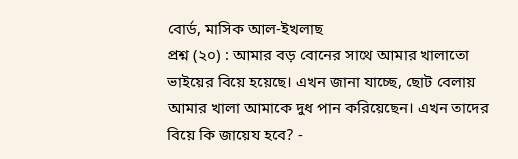বোর্ড, মাসিক আল-ইখলাছ
প্রশ্ন (২০) : আমার বড় বোনের সাথে আমার খালাতো ভাইয়ের বিয়ে হয়েছে। এখন জানা যাচ্ছে, ছোট বেলায় আমার খালা আমাকে দুধ পান করিয়েছেন। এখন তাদের বিয়ে কি জায়েয হবে? -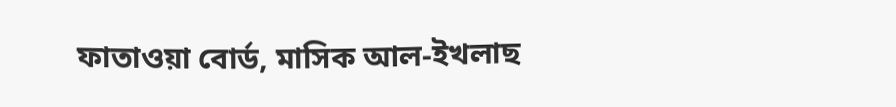ফাতাওয়া বোর্ড, মাসিক আল-ইখলাছ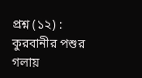প্রশ্ন (১২) : কুরবানীর পশুর গলায়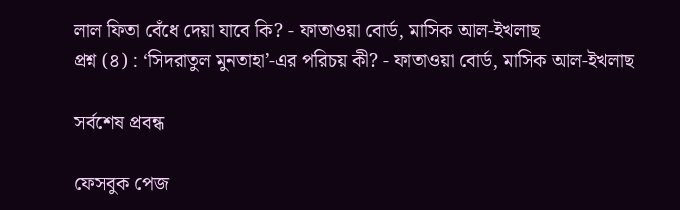লাল ফিতা বেঁধে দেয়া যাবে কি? - ফাতাওয়া বোর্ড, মাসিক আল-ইখলাছ
প্রশ্ন (৪) : ‘সিদরাতুল মুনতাহা’-এর পরিচয় কী? - ফাতাওয়া বোর্ড, মাসিক আল-ইখলাছ

সর্বশেষ প্রবন্ধ

ফেসবুক পেজ